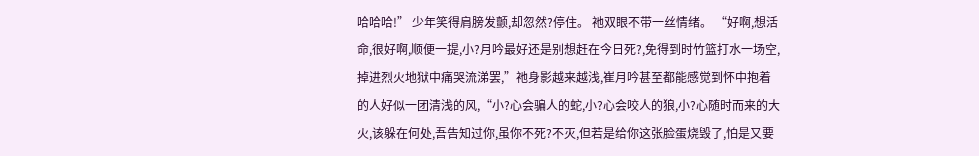哈哈哈!” 少年笑得肩膀发颤,却忽然?停住。 祂双眼不带一丝情绪。 “好啊,想活命,很好啊,顺便一提,小?月吟最好还是别想赶在今日死?,免得到时竹篮打水一场空,掉进烈火地狱中痛哭流涕罢,”祂身影越来越浅,崔月吟甚至都能感觉到怀中抱着的人好似一团清浅的风,“小?心会骗人的蛇,小?心会咬人的狼,小?心随时而来的大火,该躲在何处,吾告知过你,虽你不死?不灭,但若是给你这张脸蛋烧毁了,怕是又要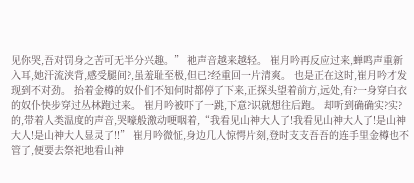见你哭,吾对罚身之苦可无半分兴趣。” 祂声音越来越轻。 崔月吟再反应过来,蝉鸣声重新入耳,她汗流浃背,感受腿间?,虽羞耻至极,但已?经重回一片清爽。 也是正在这时,崔月吟才发现到不对劲。 抬着金樽的奴仆们不知何时都停了下来,正探头望着前方,远处,有?一身穿白衣的奴仆快步穿过丛林跑过来。 崔月吟被吓了一跳,下意?识就想往后跑。 却听到确确实?实?的,带着人类温度的声音,哭嚎般激动哽咽着,“我看见山神大人了!我看见山神大人了!是山神大人!是山神大人显灵了!!” 崔月吟微怔,身边几人惊愕片刻,登时支支吾吾的连手里金樽也不管了,便要去祭祀地看山神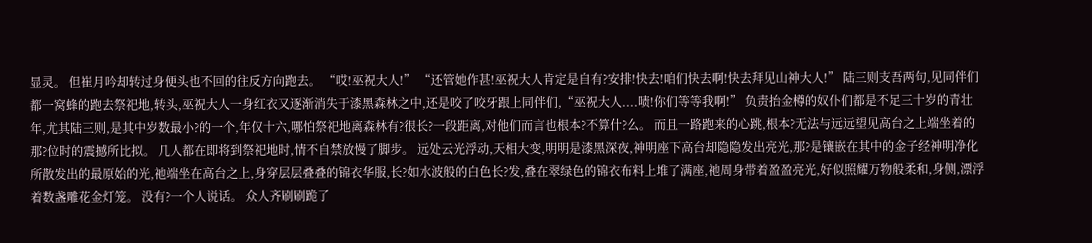显灵。 但崔月吟却转过身便头也不回的往反方向跑去。 “哎!巫祝大人!” “还管她作甚!巫祝大人肯定是自有?安排!快去!咱们快去啊!快去拜见山神大人!” 陆三则支吾两句,见同伴们都一窝蜂的跑去祭祀地,转头,巫祝大人一身红衣又逐渐消失于漆黑森林之中,还是咬了咬牙跟上同伴们,“巫祝大人....啧!你们等等我啊!” 负责抬金樽的奴仆们都是不足三十岁的青壮年,尤其陆三则,是其中岁数最小?的一个,年仅十六,哪怕祭祀地离森林有?很长?一段距离,对他们而言也根本?不算什?么。 而且一路跑来的心跳,根本?无法与远远望见高台之上端坐着的那?位时的震撼所比拟。 几人都在即将到祭祀地时,情不自禁放慢了脚步。 远处云光浮动,天相大变,明明是漆黑深夜,神明座下高台却隐隐发出亮光,那?是镶嵌在其中的金子经神明净化所散发出的最原始的光,祂端坐在高台之上,身穿层层叠叠的锦衣华服,长?如水波般的白色长?发,叠在翠绿色的锦衣布料上堆了满座,祂周身带着盈盈亮光,好似照耀万物般柔和,身侧,漂浮着数盏雕花金灯笼。 没有?一个人说话。 众人齐刷刷跪了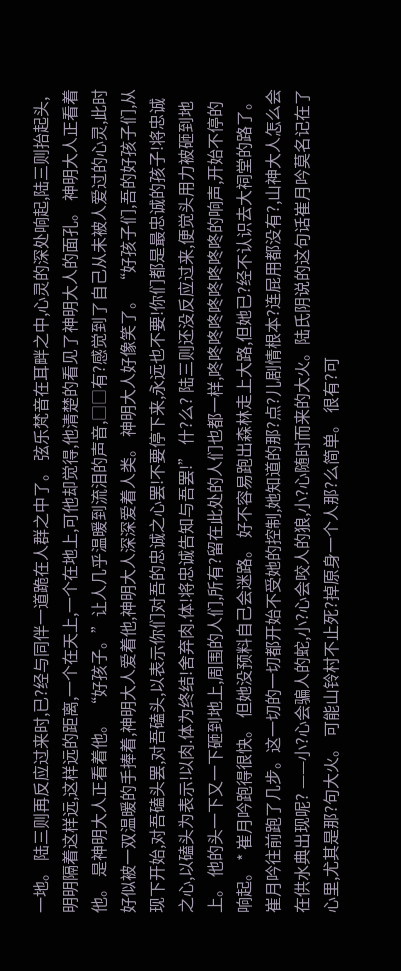一地。 陆三则再反应过来时,已?经与同伴一道跪在人群之中了。 弦乐梵音在耳畔之中,心灵的深处响起,陆三则抬起头,明明隔着这样远,这样远的距离,一个在天上,一个在地上,可他却觉得,他清楚的看见了神明大人的面孔。 神明大人正看着他。 是神明大人正看着他。 “好孩子。”让人几乎温暖到流泪的声音,□□有?感觉到了自己从未被人爱过的心灵,此时好似被一双温暖的手捧着,神明大人爱着他,神明大人深深爱着人类。 神明大人好像笑了。 “好孩子们,吾的好孩子们,从现下开始,对吾磕头罢,对吾磕头,以表示你们对吾的忠诚之心罢!不要停下来,永远也不要!你们都是最忠诚的孩子!将忠诚之心,以磕头为表示!以肉.体为终结!舍弃肉.体!将忠诚告知与吾罢!” 什?么? 陆三则还没反应过来,便觉头用力被砸到地上。 他的头一下又一下砸到地上,周围的人们,所有?留在此处的人们也都一样,咚咚咚咚咚咚咚咚咚的响声,开始不停的响起。 * 崔月吟跑得很快。 但她没预料自己会迷路。 好不容易跑出森林走上大路,但她已?经不认识去大祠堂的路了。 崔月吟往前跑了几步。这一切的一切都开始不受她的控制,她知道的那?点?儿剧情根本?连屁用都没有?,山神大人怎么会在供水典出现呢? ——小?心会骗人的蛇,小?心会咬人的狼,小?心随时而来的大火。陆氏阴说的这句话崔月吟莫名记在了心里,尤其是那?句大火。 可能山铃村不止死?掉原身一个人那?么简单。 很有?可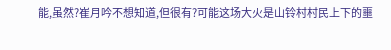能,虽然?崔月吟不想知道,但很有?可能这场大火是山铃村村民上下的噩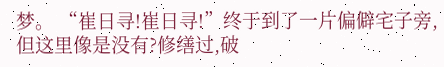梦。 “崔日寻!崔日寻!”终于到了一片偏僻宅子旁,但这里像是没有?修缮过,破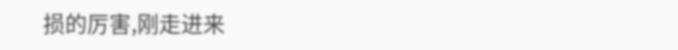损的厉害,刚走进来